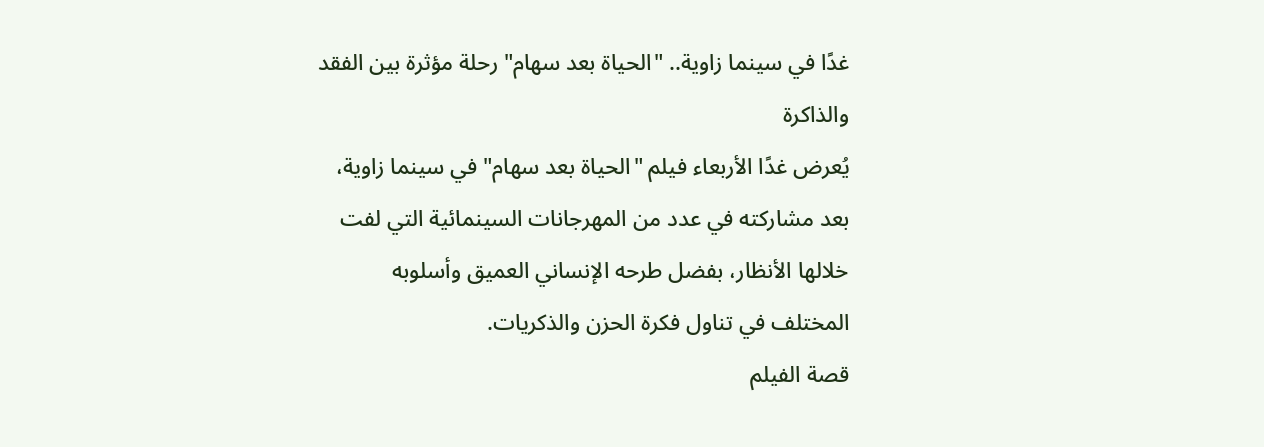غدًا في سينما زاوية.. "الحياة بعد سهام" رحلة مؤثرة بين الفقد والذاكرة
يُعرض غدًا الأربعاء فيلم "الحياة بعد سهام" في سينما زاوية، بعد مشاركته في عدد من المهرجانات السينمائية التي لفت خلالها الأنظار، بفضل طرحه الإنساني العميق وأسلوبه المختلف في تناول فكرة الحزن والذكريات.
قصة الفيلم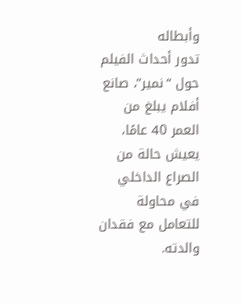وأبطاله
تدور أحداث الفيلم حول “نمير”، صانع أفلام يبلغ من العمر 40 عامًا، يعيش حالة من الصراع الداخلي في محاولة للتعامل مع فقدان والدته.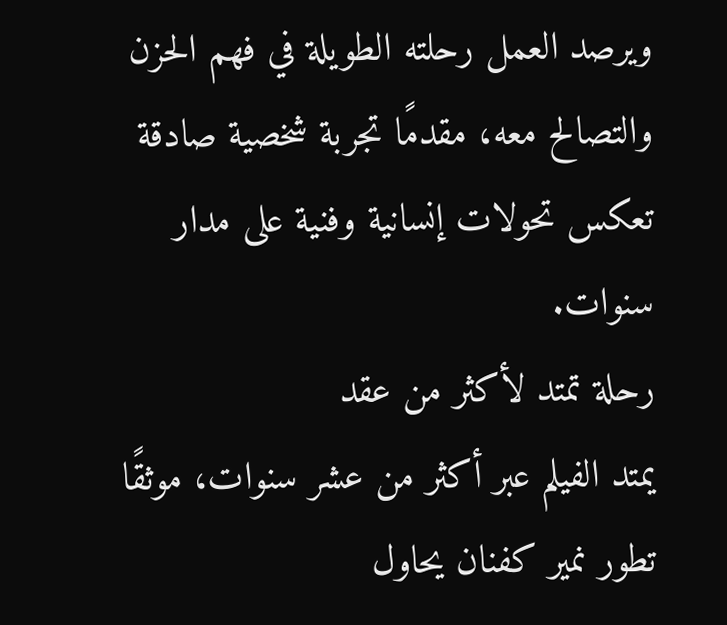ويرصد العمل رحلته الطويلة في فهم الحزن والتصالح معه، مقدمًا تجربة شخصية صادقة تعكس تحولات إنسانية وفنية على مدار سنوات.
رحلة تمتد لأكثر من عقد
يمتد الفيلم عبر أكثر من عشر سنوات، موثقًا تطور نمير كفنان يحاول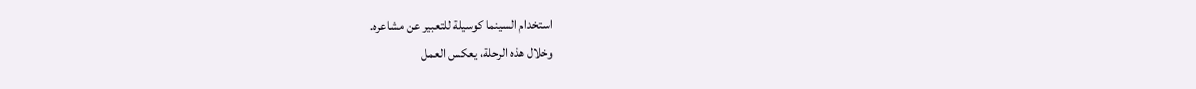استخدام السينما كوسيلة للتعبير عن مشاعره.
وخلال هذه الرحلة، يعكس العمل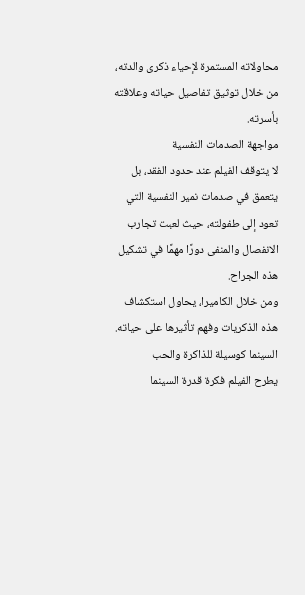محاولاته المستمرة لإحياء ذكرى والدته، من خلال توثيق تفاصيل حياته وعلاقته بأسرته.
مواجهة الصدمات النفسية
لا يتوقف الفيلم عند حدود الفقد، بل يتعمق في صدمات نمير النفسية التي تعود إلى طفولته، حيث لعبت تجارب الانفصال والمنفى دورًا مهمًا في تشكيل هذه الجراح.
ومن خلال الكاميرا، يحاول استكشاف هذه الذكريات وفهم تأثيرها على حياته.
السينما كوسيلة للذاكرة والحب
يطرح الفيلم فكرة قدرة السينما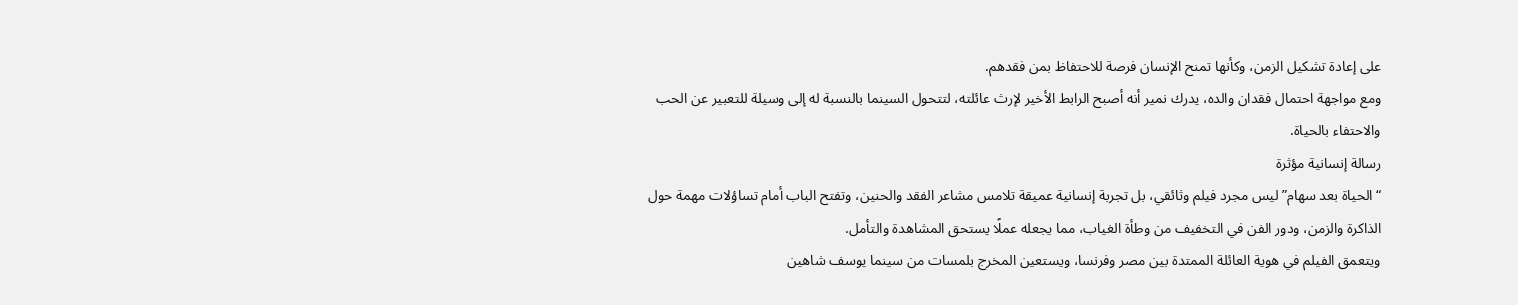على إعادة تشكيل الزمن، وكأنها تمنح الإنسان فرصة للاحتفاظ بمن فقدهم.
ومع مواجهة احتمال فقدان والده، يدرك نمير أنه أصبح الرابط الأخير لإرث عائلته، لتتحول السينما بالنسبة له إلى وسيلة للتعبير عن الحب والاحتفاء بالحياة.
رسالة إنسانية مؤثرة
“الحياة بعد سهام” ليس مجرد فيلم وثائقي، بل تجربة إنسانية عميقة تلامس مشاعر الفقد والحنين، وتفتح الباب أمام تساؤلات مهمة حول الذاكرة والزمن، ودور الفن في التخفيف من وطأة الغياب، مما يجعله عملًا يستحق المشاهدة والتأمل.
ويتعمق الفيلم في هوية العائلة الممتدة بين مصر وفرنسا، ويستعين المخرج بلمسات من سينما يوسف شاهين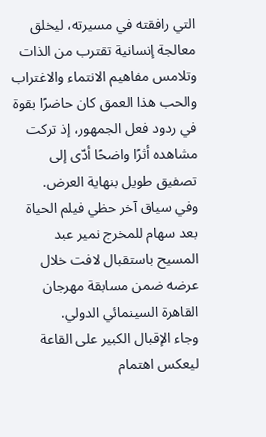التي رافقته في مسيرته، ليخلق معالجة إنسانية تقترب من الذات وتلامس مفاهيم الانتماء والاغتراب والحب هذا العمق كان حاضرًا بقوة في ردود فعل الجمهور، إذ تركت مشاهده أثرًا واضحًا أدّى إلى تصفيق طويل بنهاية العرض.
وفي سياق آخر حظي فيلم الحياة بعد سهام للمخرج نمير عبد المسيح باستقبال لافت خلال عرضه ضمن مسابقة مهرجان القاهرة السينمائي الدولي.
وجاء الإقبال الكبير على القاعة ليعكس اهتمام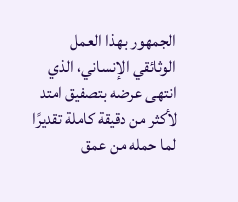الجمهور بهذا العمل الوثائقي الإنساني، الذي انتهى عرضه بتصفيق امتد لأكثر من دقيقة كاملة تقديرًا لما حمله من عمق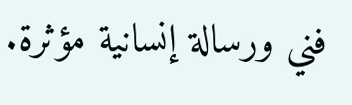فني ورسالة إنسانية مؤثرة.